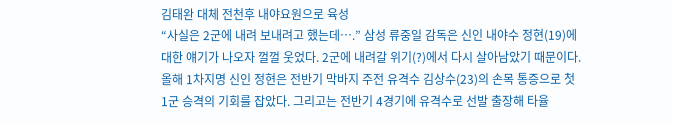김태완 대체 전천후 내야요원으로 육성
“사실은 2군에 내려 보내려고 했는데….” 삼성 류중일 감독은 신인 내야수 정현(19)에 대한 얘기가 나오자 껄껄 웃었다. 2군에 내려갈 위기(?)에서 다시 살아남았기 때문이다.
올해 1차지명 신인 정현은 전반기 막바지 주전 유격수 김상수(23)의 손목 통증으로 첫 1군 승격의 기회를 잡았다. 그리고는 전반기 4경기에 유격수로 선발 출장해 타율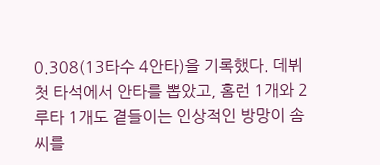0.308(13타수 4안타)을 기록했다. 데뷔 첫 타석에서 안타를 뽑았고, 홈런 1개와 2루타 1개도 곁들이는 인상적인 방망이 솜씨를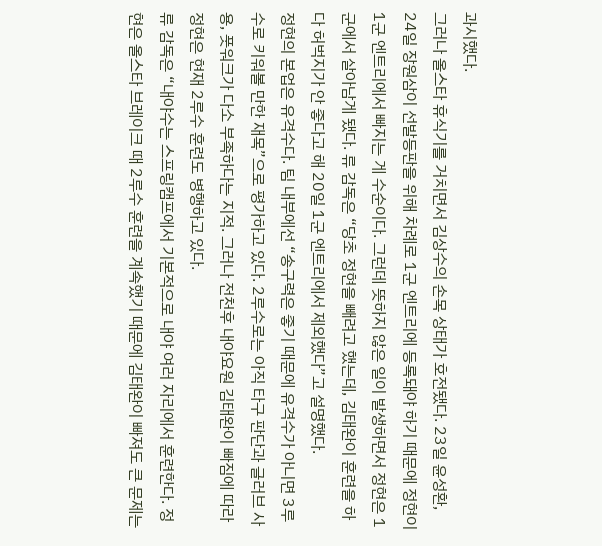과시했다.
그러나 올스타 휴식기를 거치면서 김상수의 손목 상태가 호전됐다. 23일 윤성환, 24일 장원삼이 선발등판을 위해 차례로 1군 엔트리에 등록돼야 하기 때문에 정현이 1군 엔트리에서 빠지는 게 수순이다. 그런데 뜻하지 않은 일이 발생하면서 정현은 1군에서 살아남게 됐다. 류 감독은 “당초 정현을 빼려고 했는데, 김태완이 훈련을 하다 허벅지가 안 좋다고 해 20일 1군 엔트리에서 제외했다”고 설명했다.
정현의 본업은 유격수다. 팀 내부에선 “송구력은 좋기 때문에 유격수가 아니면 3루수로 키워볼 만한 재목”으로 평가하고 있다. 2루수로는 아직 타구 판단과 글러브 사용, 풋워크가 다소 부족하다는 지적. 그러나 전천후 내야요원 김태완이 빠짐에 따라 정현은 현재 2루수 훈련도 병행하고 있다.
류 감독은 “내야수는 스프링캠프에서 기본적으로 내야 여러 자리에서 훈련한다. 정현은 올스타 브레이크 때 2루수 훈련을 계속했기 때문에 김태완이 빠져도 큰 문제는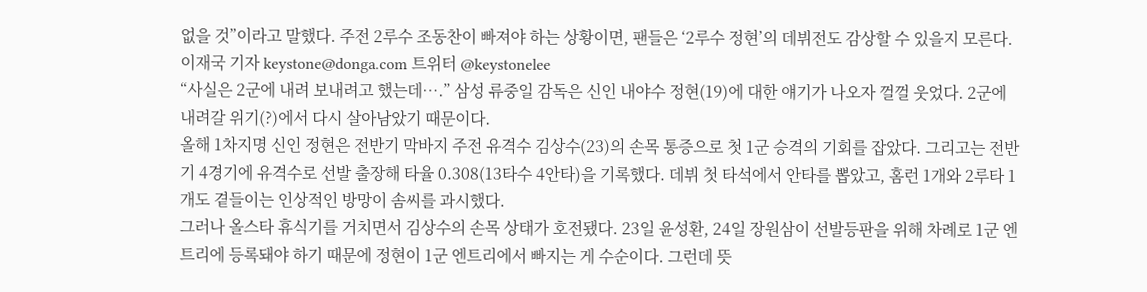없을 것”이라고 말했다. 주전 2루수 조동찬이 빠져야 하는 상황이면, 팬들은 ‘2루수 정현’의 데뷔전도 감상할 수 있을지 모른다.
이재국 기자 keystone@donga.com 트위터 @keystonelee
“사실은 2군에 내려 보내려고 했는데….” 삼성 류중일 감독은 신인 내야수 정현(19)에 대한 얘기가 나오자 껄껄 웃었다. 2군에 내려갈 위기(?)에서 다시 살아남았기 때문이다.
올해 1차지명 신인 정현은 전반기 막바지 주전 유격수 김상수(23)의 손목 통증으로 첫 1군 승격의 기회를 잡았다. 그리고는 전반기 4경기에 유격수로 선발 출장해 타율 0.308(13타수 4안타)을 기록했다. 데뷔 첫 타석에서 안타를 뽑았고, 홈런 1개와 2루타 1개도 곁들이는 인상적인 방망이 솜씨를 과시했다.
그러나 올스타 휴식기를 거치면서 김상수의 손목 상태가 호전됐다. 23일 윤성환, 24일 장원삼이 선발등판을 위해 차례로 1군 엔트리에 등록돼야 하기 때문에 정현이 1군 엔트리에서 빠지는 게 수순이다. 그런데 뜻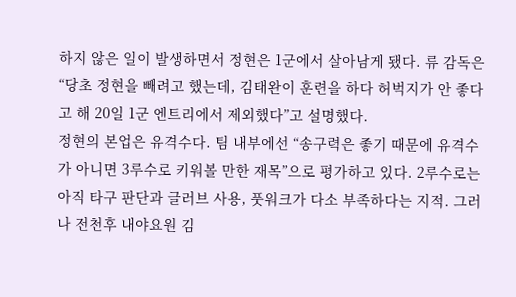하지 않은 일이 발생하면서 정현은 1군에서 살아남게 됐다. 류 감독은 “당초 정현을 빼려고 했는데, 김태완이 훈련을 하다 허벅지가 안 좋다고 해 20일 1군 엔트리에서 제외했다”고 설명했다.
정현의 본업은 유격수다. 팀 내부에선 “송구력은 좋기 때문에 유격수가 아니면 3루수로 키워볼 만한 재목”으로 평가하고 있다. 2루수로는 아직 타구 판단과 글러브 사용, 풋워크가 다소 부족하다는 지적. 그러나 전천후 내야요원 김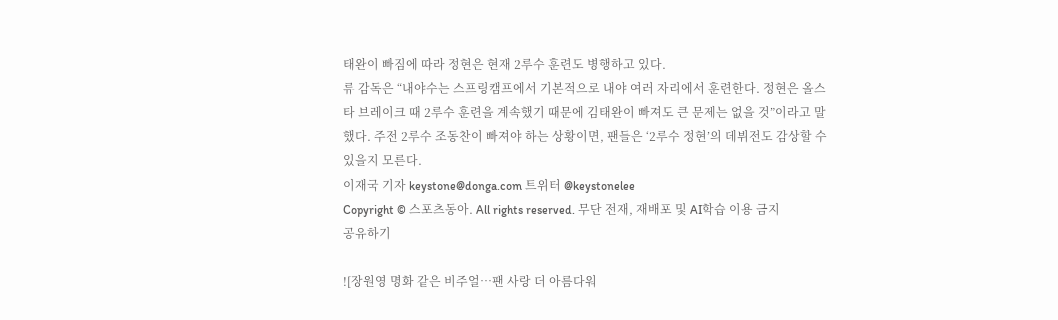태완이 빠짐에 따라 정현은 현재 2루수 훈련도 병행하고 있다.
류 감독은 “내야수는 스프링캠프에서 기본적으로 내야 여러 자리에서 훈련한다. 정현은 올스타 브레이크 때 2루수 훈련을 계속했기 때문에 김태완이 빠져도 큰 문제는 없을 것”이라고 말했다. 주전 2루수 조동찬이 빠져야 하는 상황이면, 팬들은 ‘2루수 정현’의 데뷔전도 감상할 수 있을지 모른다.
이재국 기자 keystone@donga.com 트위터 @keystonelee
Copyright © 스포츠동아. All rights reserved. 무단 전재, 재배포 및 AI학습 이용 금지
공유하기

![장원영 명화 같은 비주얼…팬 사랑 더 아름다워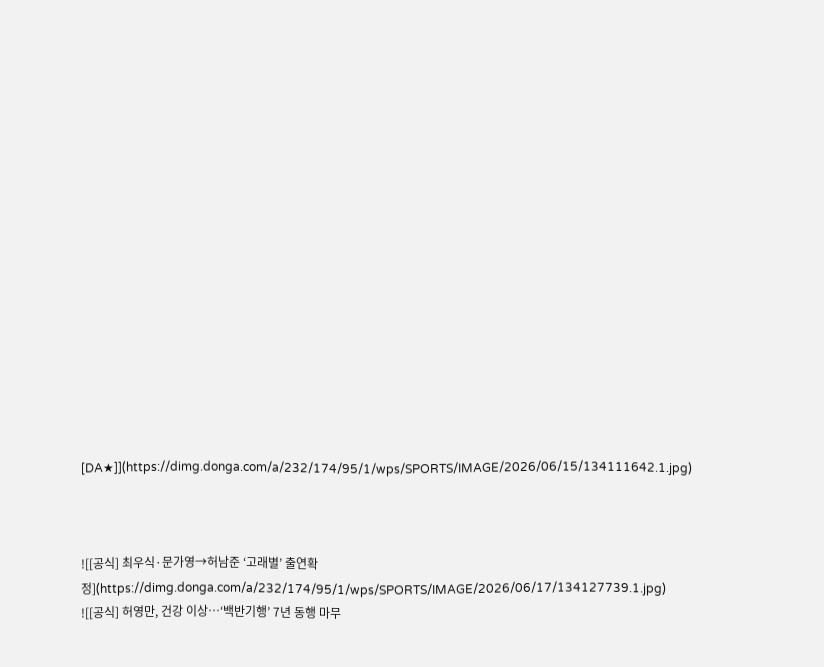[DA★]](https://dimg.donga.com/a/232/174/95/1/wps/SPORTS/IMAGE/2026/06/15/134111642.1.jpg)



![[공식] 최우식·문가영→허남준 ‘고래별’ 출연확정](https://dimg.donga.com/a/232/174/95/1/wps/SPORTS/IMAGE/2026/06/17/134127739.1.jpg)
![[공식] 허영만, 건강 이상…‘백반기행’ 7년 동행 마무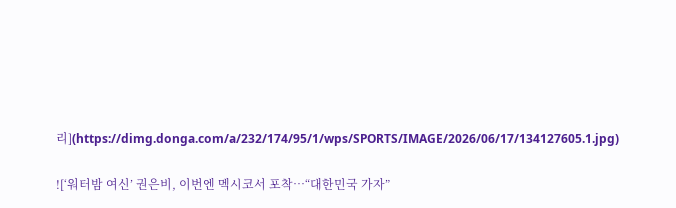리](https://dimg.donga.com/a/232/174/95/1/wps/SPORTS/IMAGE/2026/06/17/134127605.1.jpg)

![‘워터밤 여신’ 권은비, 이번엔 멕시코서 포착…“대한민국 가자”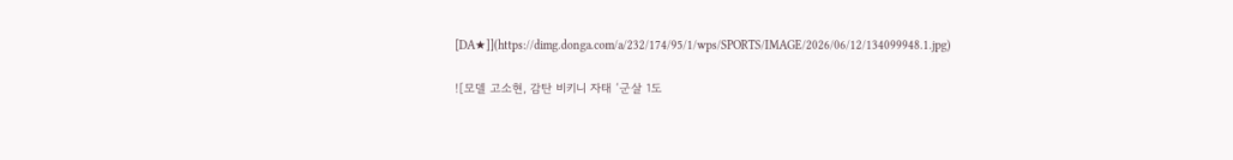[DA★]](https://dimg.donga.com/a/232/174/95/1/wps/SPORTS/IMAGE/2026/06/12/134099948.1.jpg)

![모델 고소현, 감탄 비키니 자태 ‘군살 1도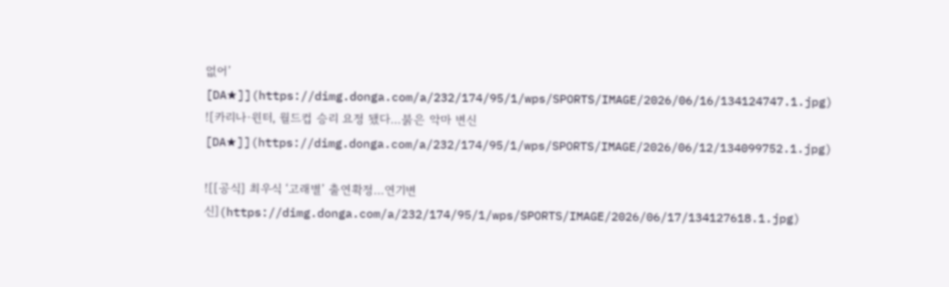없어’ [DA★]](https://dimg.donga.com/a/232/174/95/1/wps/SPORTS/IMAGE/2026/06/16/134124747.1.jpg)
![카리나·윈터, 월드컵 승리 요정 됐다…붉은 악마 변신 [DA★]](https://dimg.donga.com/a/232/174/95/1/wps/SPORTS/IMAGE/2026/06/12/134099752.1.jpg)

![[공식] 최우식 ‘고래별’ 출연확정…연기변신](https://dimg.donga.com/a/232/174/95/1/wps/SPORTS/IMAGE/2026/06/17/134127618.1.jpg)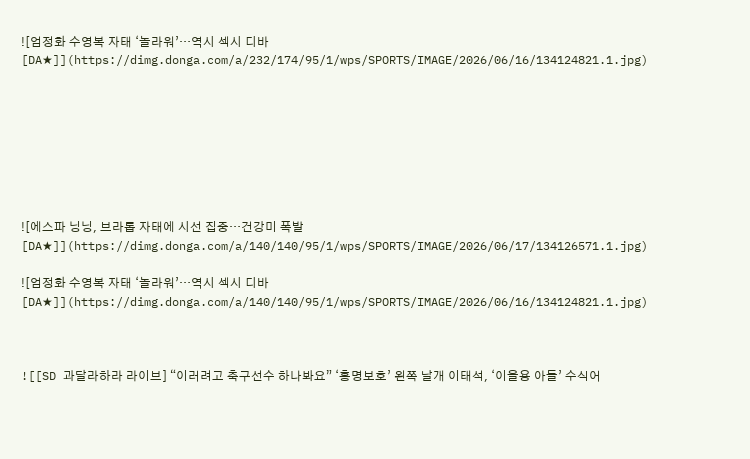![엄정화 수영복 자태 ‘놀라워’…역시 섹시 디바 [DA★]](https://dimg.donga.com/a/232/174/95/1/wps/SPORTS/IMAGE/2026/06/16/134124821.1.jpg)








![에스파 닝닝, 브라톱 자태에 시선 집중…건강미 폭발 [DA★]](https://dimg.donga.com/a/140/140/95/1/wps/SPORTS/IMAGE/2026/06/17/134126571.1.jpg)

![엄정화 수영복 자태 ‘놀라워’…역시 섹시 디바 [DA★]](https://dimg.donga.com/a/140/140/95/1/wps/SPORTS/IMAGE/2026/06/16/134124821.1.jpg)



![[SD 과달라하라 라이브] “이러려고 축구선수 하나봐요” ‘홍명보호’ 왼쪽 날개 이태석, ‘이을용 아들’ 수식어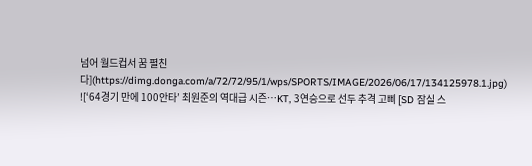넘어 월드컵서 꿈 펼친다](https://dimg.donga.com/a/72/72/95/1/wps/SPORTS/IMAGE/2026/06/17/134125978.1.jpg)
![‘64경기 만에 100안타’ 최원준의 역대급 시즌…KT, 3연승으로 선두 추격 고삐 [SD 잠실 스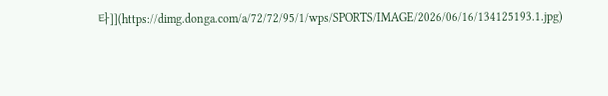타]](https://dimg.donga.com/a/72/72/95/1/wps/SPORTS/IMAGE/2026/06/16/134125193.1.jpg)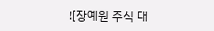![장예원 주식 대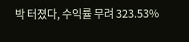박 터졌다, 수익률 무려 323.53%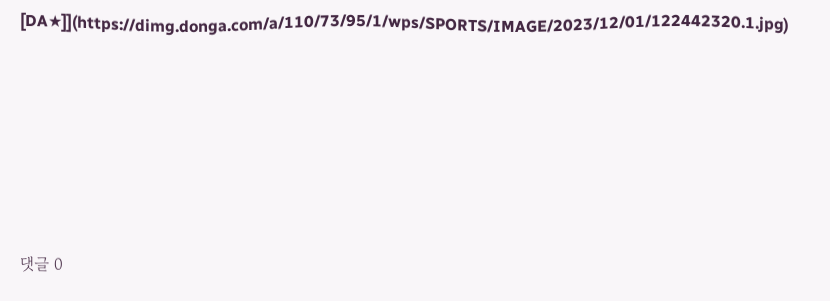[DA★]](https://dimg.donga.com/a/110/73/95/1/wps/SPORTS/IMAGE/2023/12/01/122442320.1.jpg)







댓글 0